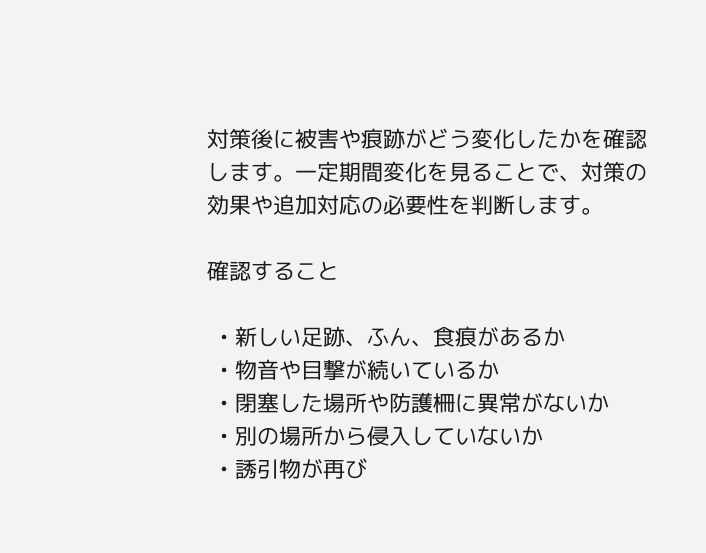対策後に被害や痕跡がどう変化したかを確認します。一定期間変化を見ることで、対策の効果や追加対応の必要性を判断します。

確認すること

  • 新しい足跡、ふん、食痕があるか
  • 物音や目撃が続いているか
  • 閉塞した場所や防護柵に異常がないか
  • 別の場所から侵入していないか
  • 誘引物が再び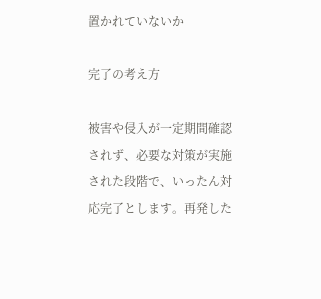置かれていないか

完了の考え方

被害や侵入が一定期間確認されず、必要な対策が実施された段階で、いったん対応完了とします。再発した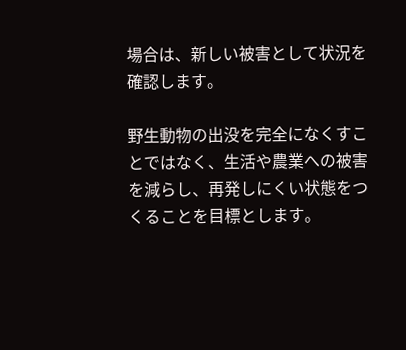場合は、新しい被害として状況を確認します。

野生動物の出没を完全になくすことではなく、生活や農業への被害を減らし、再発しにくい状態をつくることを目標とします。